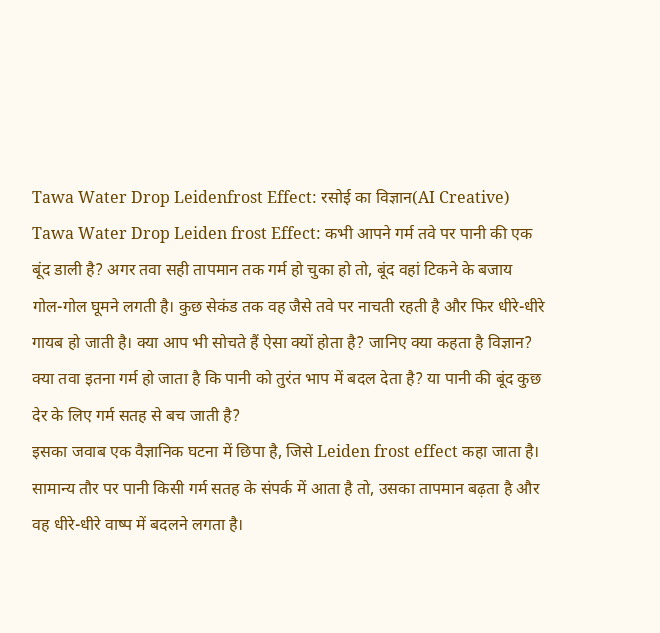Tawa Water Drop Leidenfrost Effect: रसोई का विज्ञान(AI Creative)
Tawa Water Drop Leiden frost Effect: कभी आपने गर्म तवे पर पानी की एक बूंद डाली है? अगर तवा सही तापमान तक गर्म हो चुका हो तो, बूंद वहां टिकने के बजाय गोल-गोल घूमने लगती है। कुछ सेकंड तक वह जैसे तवे पर नाचती रहती है और फिर धीरे-धीरे गायब हो जाती है। क्या आप भी सोचते हैं ऐसा क्यों होता है? जानिए क्या कहता है विज्ञान?
क्या तवा इतना गर्म हो जाता है कि पानी को तुरंत भाप में बदल देता है? या पानी की बूंद कुछ देर के लिए गर्म सतह से बच जाती है?
इसका जवाब एक वैज्ञानिक घटना में छिपा है, जिसे Leiden frost effect कहा जाता है।
सामान्य तौर पर पानी किसी गर्म सतह के संपर्क में आता है तो, उसका तापमान बढ़ता है और वह धीरे-धीरे वाष्प में बदलने लगता है।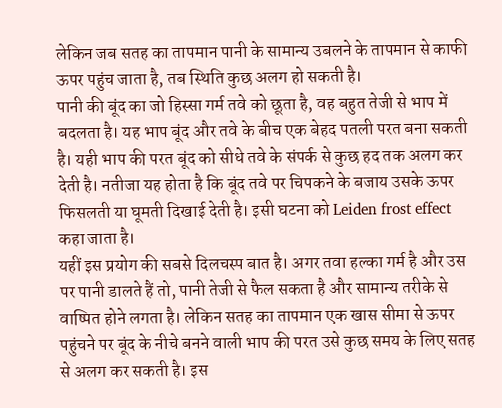लेकिन जब सतह का तापमान पानी के सामान्य उबलने के तापमान से काफी ऊपर पहुंच जाता है, तब स्थिति कुछ अलग हो सकती है।
पानी की बूंद का जो हिस्सा गर्म तवे को छूता है, वह बहुत तेजी से भाप में बदलता है। यह भाप बूंद और तवे के बीच एक बेहद पतली परत बना सकती है। यही भाप की परत बूंद को सीधे तवे के संपर्क से कुछ हद तक अलग कर देती है। नतीजा यह होता है कि बूंद तवे पर चिपकने के बजाय उसके ऊपर फिसलती या घूमती दिखाई देती है। इसी घटना को Leiden frost effect कहा जाता है।
यहीं इस प्रयोग की सबसे दिलचस्प बात है। अगर तवा हल्का गर्म है और उस पर पानी डालते हैं तो, पानी तेजी से फैल सकता है और सामान्य तरीके से वाष्पित होने लगता है। लेकिन सतह का तापमान एक खास सीमा से ऊपर पहुंचने पर बूंद के नीचे बनने वाली भाप की परत उसे कुछ समय के लिए सतह से अलग कर सकती है। इस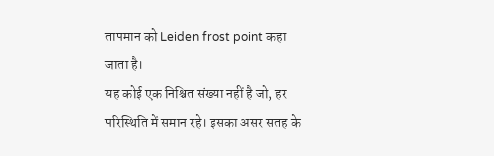तापमान को Leiden frost point कहा जाता है।
यह कोई एक निश्चित संख्या नहीं है जो, हर परिस्थिति में समान रहे। इसका असर सतह के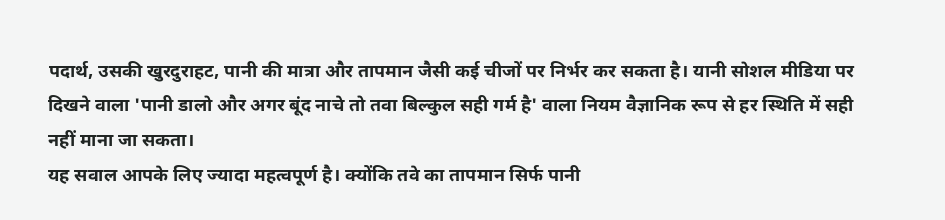पदार्थ, उसकी खुरदुराहट, पानी की मात्रा और तापमान जैसी कई चीजों पर निर्भर कर सकता है। यानी सोशल मीडिया पर दिखने वाला 'पानी डालो और अगर बूंद नाचे तो तवा बिल्कुल सही गर्म है' वाला नियम वैज्ञानिक रूप से हर स्थिति में सही नहीं माना जा सकता।
यह सवाल आपके लिए ज्यादा महत्वपूर्ण है। क्योंकि तवे का तापमान सिर्फ पानी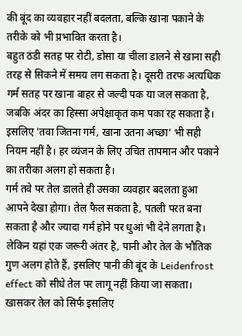की बूंद का व्यवहार नहीं बदलता, बल्कि खाना पकाने के तरीके को भी प्रभावित करता है।
बहुत ठंडी सतह पर रोटी, डोसा या चीला डालने से खाना सही तरह से सिकने में समय लग सकता है। दूसरी तरफ अत्यधिक गर्म सतह पर खाना बाहर से जल्दी पक या जल सकता है, जबकि अंदर का हिस्सा अपेक्षाकृत कम पका रह सकता है। इसलिए 'तवा जितना गर्म, खाना उतना अच्छा' भी सही नियम नहीं है। हर व्यंजन के लिए उचित तापमान और पकाने का तरीका अलग हो सकता है।
गर्म तवे पर तेल डालते ही उसका व्यवहार बदलता हुआ आपने देखा होगा। तेल फैल सकता है, पतली परत बना सकता है और ज्यादा गर्म होने पर धुआं भी देने लगता है।
लेकिन यहां एक जरूरी अंतर है, पानी और तेल के भौतिक गुण अलग होते हैं, इसलिए पानी की बूंद के Leidenfrost effect को सीधे तेल पर लागू नहीं किया जा सकता। खासकर तेल को सिर्फ इसलिए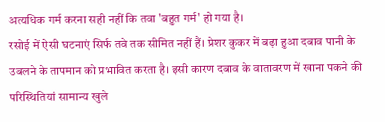अत्यधिक गर्म करना सही नहीं कि तवा 'बहुत गर्म' हो गया है।
रसोई में ऐसी घटनाएं सिर्फ तवे तक सीमित नहीं हैं। प्रेशर कुकर में बढ़ा हुआ दबाव पानी के उबलने के तापमान को प्रभावित करता है। इसी कारण दबाव के वातावरण में खाना पकने की परिस्थितियां सामान्य खुले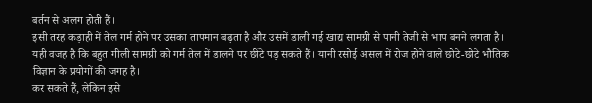बर्तन से अलग होती हैं।
इसी तरह कड़ाही में तेल गर्म होने पर उसका तापमान बढ़ता है और उसमें डाली गई खाद्य सामग्री से पानी तेजी से भाप बनने लगता है। यही वजह है कि बहुत गीली सामग्री को गर्म तेल में डालने पर छींटे पड़ सकते हैं। यानी रसोई असल में रोज होने वाले छोटे-छोटे भौतिक विज्ञान के प्रयोगों की जगह है।
कर सकते हैं, लेकिन इसे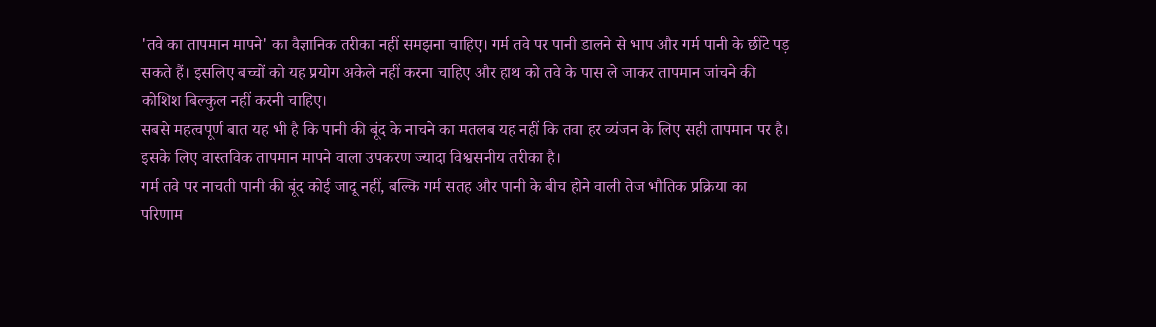'तवे का तापमान मापने' का वैज्ञानिक तरीका नहीं समझना चाहिए। गर्म तवे पर पानी डालने से भाप और गर्म पानी के छींटे पड़ सकते हैं। इसलिए बच्चों को यह प्रयोग अकेले नहीं करना चाहिए और हाथ को तवे के पास ले जाकर तापमान जांचने की कोशिश बिल्कुल नहीं करनी चाहिए।
सबसे महत्वपूर्ण बात यह भी है कि पानी की बूंद के नाचने का मतलब यह नहीं कि तवा हर व्यंजन के लिए सही तापमान पर है। इसके लिए वास्तविक तापमान मापने वाला उपकरण ज्यादा विश्वसनीय तरीका है।
गर्म तवे पर नाचती पानी की बूंद कोई जादू नहीं, बल्कि गर्म सतह और पानी के बीच होने वाली तेज भौतिक प्रक्रिया का परिणाम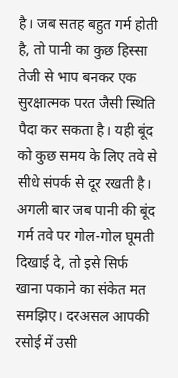है। जब सतह बहुत गर्म होती है, तो पानी का कुछ हिस्सा तेजी से भाप बनकर एक सुरक्षात्मक परत जैसी स्थिति पैदा कर सकता है। यही बूंद को कुछ समय के लिए तवे से सीधे संपर्क से दूर रखती है।
अगली बार जब पानी की बूंद गर्म तवे पर गोल-गोल घूमती दिखाई दे, तो इसे सिर्फ खाना पकाने का संकेत मत समझिए। दरअसल आपकी रसोई में उसी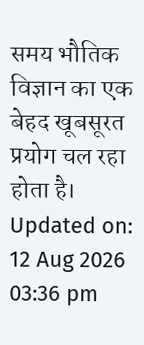समय भौतिक विज्ञान का एक बेहद खूबसूरत प्रयोग चल रहा होता है।
Updated on:
12 Aug 2026 03:36 pm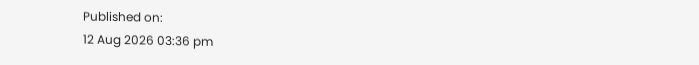Published on:
12 Aug 2026 03:36 pm